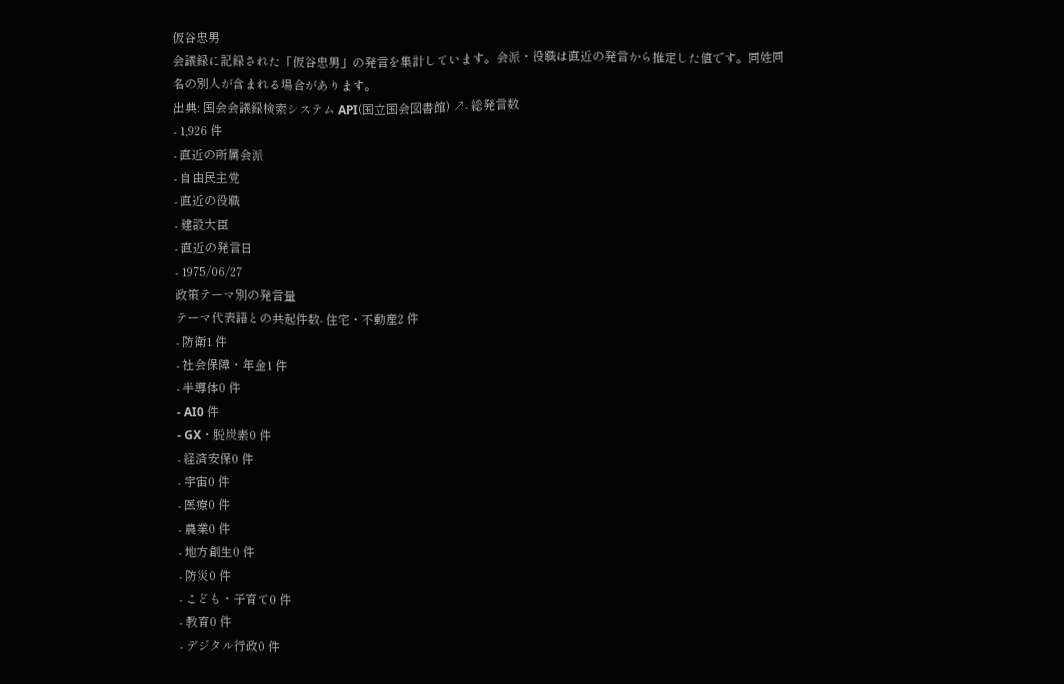仮谷忠男
会議録に記録された「仮谷忠男」の発言を集計しています。会派・役職は直近の発言から推定した値です。同姓同名の別人が含まれる場合があります。
出典: 国会会議録検索システム API(国立国会図書館) ↗- 総発言数
- 1,926 件
- 直近の所属会派
- 自由民主党
- 直近の役職
- 建設大臣
- 直近の発言日
- 1975/06/27
政策テーマ別の発言量
テーマ代表語との共起件数- 住宅・不動産2 件
- 防衛1 件
- 社会保障・年金1 件
- 半導体0 件
- AI0 件
- GX・脱炭素0 件
- 経済安保0 件
- 宇宙0 件
- 医療0 件
- 農業0 件
- 地方創生0 件
- 防災0 件
- こども・子育て0 件
- 教育0 件
- デジタル行政0 件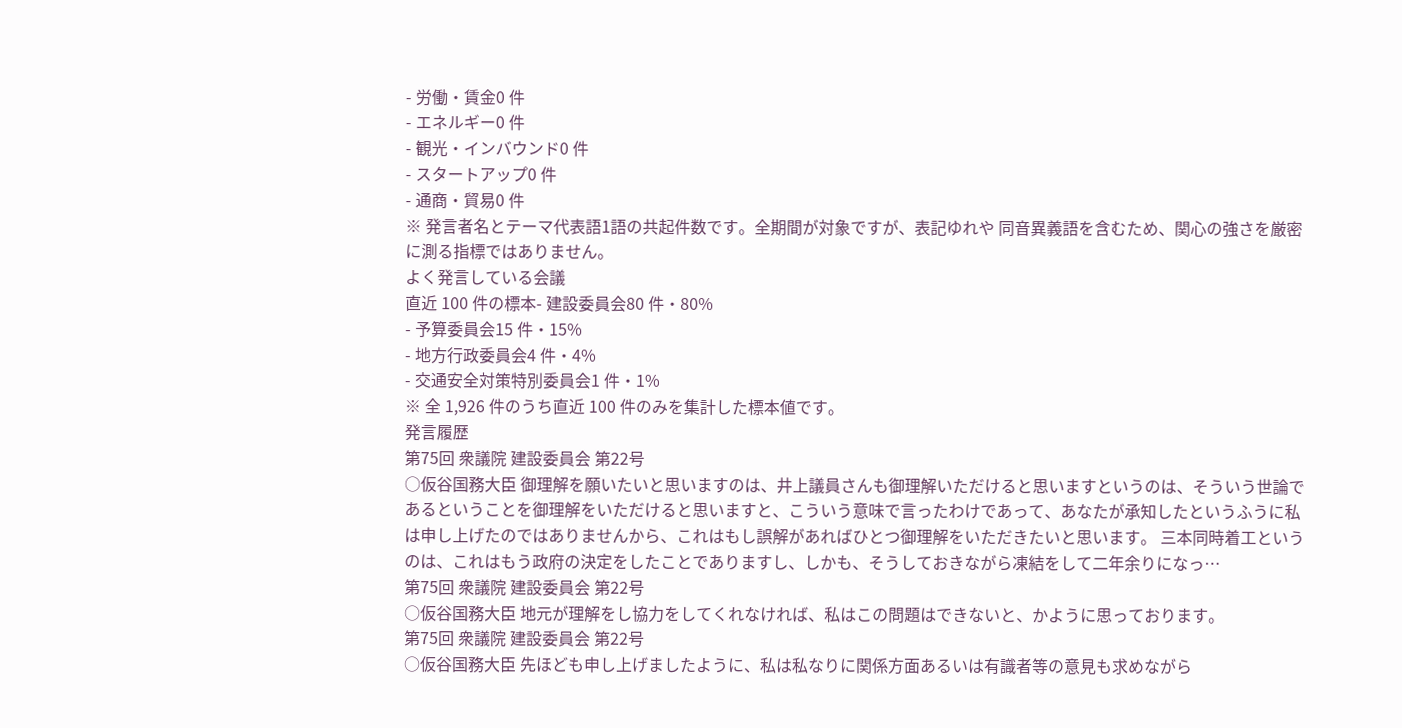- 労働・賃金0 件
- エネルギー0 件
- 観光・インバウンド0 件
- スタートアップ0 件
- 通商・貿易0 件
※ 発言者名とテーマ代表語1語の共起件数です。全期間が対象ですが、表記ゆれや 同音異義語を含むため、関心の強さを厳密に測る指標ではありません。
よく発言している会議
直近 100 件の標本- 建設委員会80 件・80%
- 予算委員会15 件・15%
- 地方行政委員会4 件・4%
- 交通安全対策特別委員会1 件・1%
※ 全 1,926 件のうち直近 100 件のみを集計した標本値です。
発言履歴
第75回 衆議院 建設委員会 第22号
○仮谷国務大臣 御理解を願いたいと思いますのは、井上議員さんも御理解いただけると思いますというのは、そういう世論であるということを御理解をいただけると思いますと、こういう意味で言ったわけであって、あなたが承知したというふうに私は申し上げたのではありませんから、これはもし誤解があればひとつ御理解をいただきたいと思います。 三本同時着工というのは、これはもう政府の決定をしたことでありますし、しかも、そうしておきながら凍結をして二年余りになっ…
第75回 衆議院 建設委員会 第22号
○仮谷国務大臣 地元が理解をし協力をしてくれなければ、私はこの問題はできないと、かように思っております。
第75回 衆議院 建設委員会 第22号
○仮谷国務大臣 先ほども申し上げましたように、私は私なりに関係方面あるいは有識者等の意見も求めながら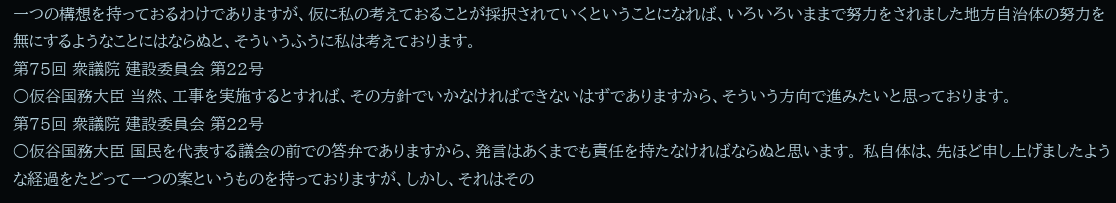一つの構想を持っておるわけでありますが、仮に私の考えておることが採択されていくということになれば、いろいろいままで努力をされました地方自治体の努力を無にするようなことにはならぬと、そういうふうに私は考えております。
第75回 衆議院 建設委員会 第22号
○仮谷国務大臣 当然、工事を実施するとすれば、その方針でいかなければできないはずでありますから、そういう方向で進みたいと思っております。
第75回 衆議院 建設委員会 第22号
○仮谷国務大臣 国民を代表する議会の前での答弁でありますから、発言はあくまでも責任を持たなければならぬと思います。 私自体は、先ほど申し上げましたような経過をたどって一つの案というものを持っておりますが、しかし、それはその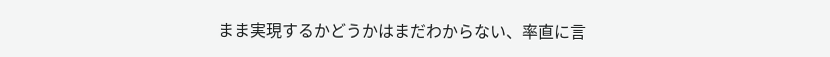まま実現するかどうかはまだわからない、率直に言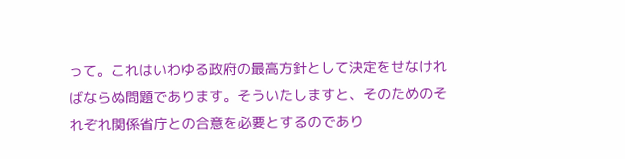って。これはいわゆる政府の最高方針として決定をせなければならぬ問題であります。そういたしますと、そのためのそれぞれ関係省庁との合意を必要とするのであり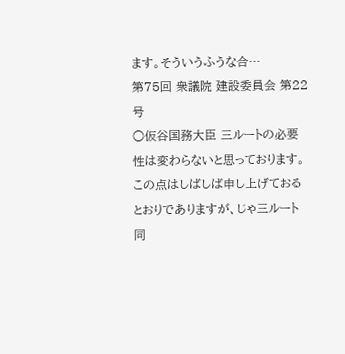ます。そういうふうな合…
第75回 衆議院 建設委員会 第22号
○仮谷国務大臣 三ルートの必要性は変わらないと思っております。この点はしばしば申し上げておるとおりでありますが、じゃ三ルート同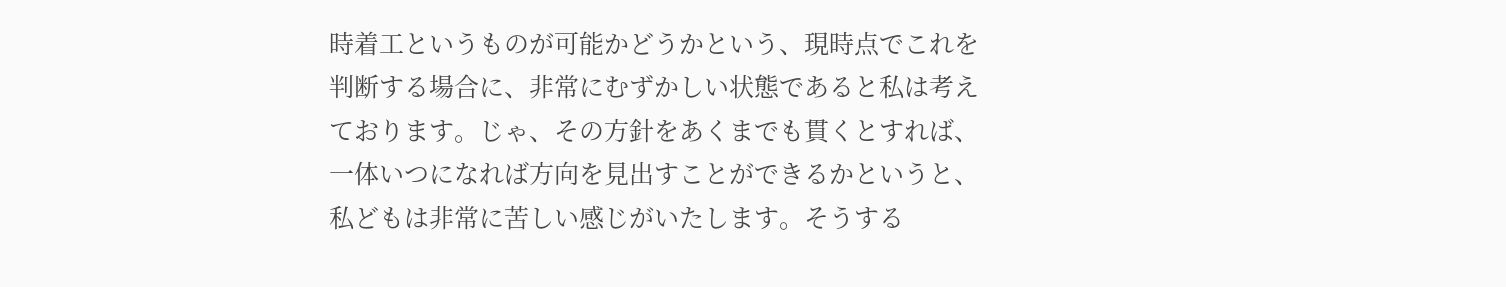時着工というものが可能かどうかという、現時点でこれを判断する場合に、非常にむずかしい状態であると私は考えております。じゃ、その方針をあくまでも貫くとすれば、一体いつになれば方向を見出すことができるかというと、私どもは非常に苦しい感じがいたします。そうする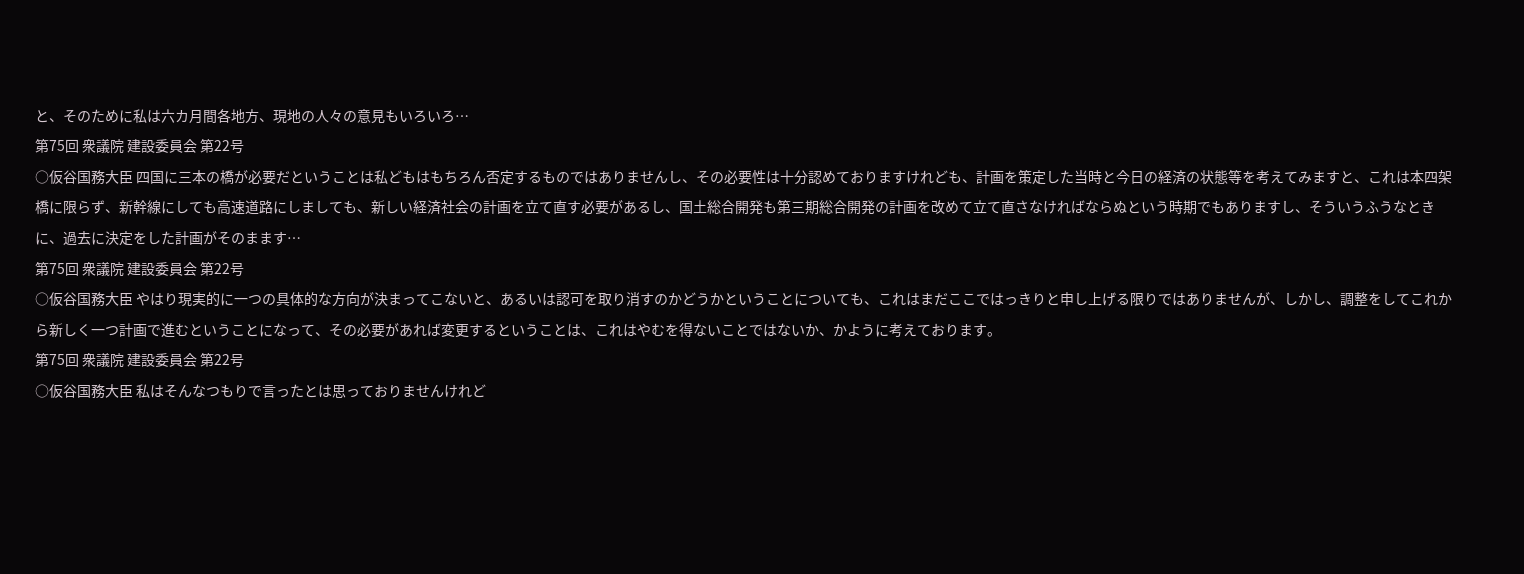と、そのために私は六カ月間各地方、現地の人々の意見もいろいろ…
第75回 衆議院 建設委員会 第22号
○仮谷国務大臣 四国に三本の橋が必要だということは私どもはもちろん否定するものではありませんし、その必要性は十分認めておりますけれども、計画を策定した当時と今日の経済の状態等を考えてみますと、これは本四架橋に限らず、新幹線にしても高速道路にしましても、新しい経済社会の計画を立て直す必要があるし、国土総合開発も第三期総合開発の計画を改めて立て直さなければならぬという時期でもありますし、そういうふうなときに、過去に決定をした計画がそのまます…
第75回 衆議院 建設委員会 第22号
○仮谷国務大臣 やはり現実的に一つの具体的な方向が決まってこないと、あるいは認可を取り消すのかどうかということについても、これはまだここではっきりと申し上げる限りではありませんが、しかし、調整をしてこれから新しく一つ計画で進むということになって、その必要があれば変更するということは、これはやむを得ないことではないか、かように考えております。
第75回 衆議院 建設委員会 第22号
○仮谷国務大臣 私はそんなつもりで言ったとは思っておりませんけれど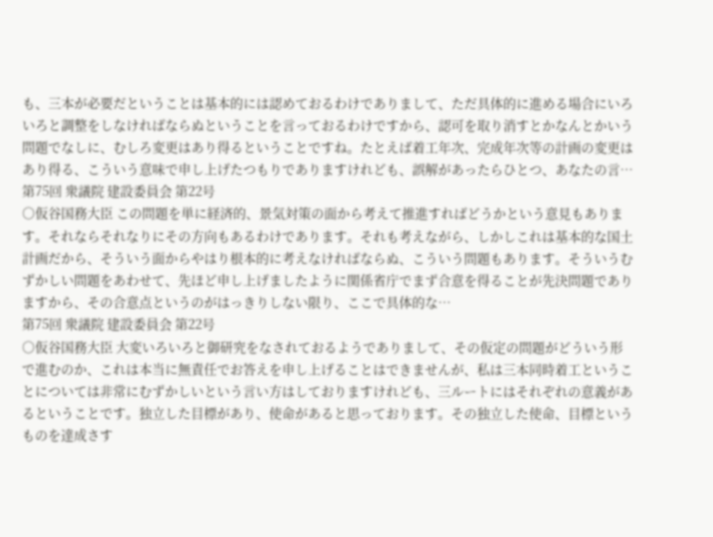も、三本が必要だということは基本的には認めておるわけでありまして、ただ具体的に進める場合にいろいろと調整をしなければならぬということを言っておるわけですから、認可を取り消すとかなんとかいう問題でなしに、むしろ変更はあり得るということですね。たとえば着工年次、完成年次等の計画の変更はあり得る、こういう意味で申し上げたつもりでありますけれども、誤解があったらひとつ、あなたの言…
第75回 衆議院 建設委員会 第22号
○仮谷国務大臣 この問題を単に経済的、景気対策の面から考えて推進すればどうかという意見もあります。それならそれなりにその方向もあるわけであります。それも考えながら、しかしこれは基本的な国土計画だから、そういう面からやはり根本的に考えなければならぬ、こういう問題もあります。そういうむずかしい問題をあわせて、先ほど申し上げましたように関係省庁でまず合意を得ることが先決問題でありますから、その合意点というのがはっきりしない限り、ここで具体的な…
第75回 衆議院 建設委員会 第22号
○仮谷国務大臣 大変いろいろと御研究をなされておるようでありまして、その仮定の問題がどういう形で進むのか、これは本当に無責任でお答えを申し上げることはできませんが、私は三本同時着工ということについては非常にむずかしいという言い方はしておりますけれども、三ルートにはそれぞれの意義があるということです。独立した目標があり、使命があると思っております。その独立した使命、目標というものを達成さす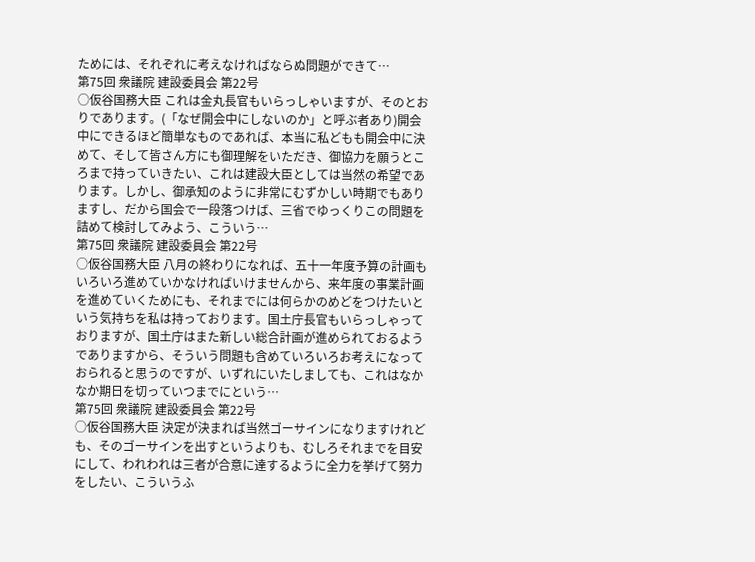ためには、それぞれに考えなければならぬ問題ができて…
第75回 衆議院 建設委員会 第22号
○仮谷国務大臣 これは金丸長官もいらっしゃいますが、そのとおりであります。(「なぜ開会中にしないのか」と呼ぶ者あり)開会中にできるほど簡単なものであれば、本当に私どもも開会中に決めて、そして皆さん方にも御理解をいただき、御協力を願うところまで持っていきたい、これは建設大臣としては当然の希望であります。しかし、御承知のように非常にむずかしい時期でもありますし、だから国会で一段落つけば、三省でゆっくりこの問題を詰めて検討してみよう、こういう…
第75回 衆議院 建設委員会 第22号
○仮谷国務大臣 八月の終わりになれば、五十一年度予算の計画もいろいろ進めていかなければいけませんから、来年度の事業計画を進めていくためにも、それまでには何らかのめどをつけたいという気持ちを私は持っております。国土庁長官もいらっしゃっておりますが、国土庁はまた新しい総合計画が進められておるようでありますから、そういう問題も含めていろいろお考えになっておられると思うのですが、いずれにいたしましても、これはなかなか期日を切っていつまでにという…
第75回 衆議院 建設委員会 第22号
○仮谷国務大臣 決定が決まれば当然ゴーサインになりますけれども、そのゴーサインを出すというよりも、むしろそれまでを目安にして、われわれは三者が合意に達するように全力を挙げて努力をしたい、こういうふ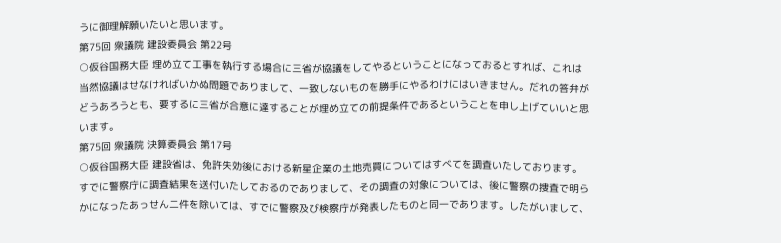うに御理解願いたいと思います。
第75回 衆議院 建設委員会 第22号
○仮谷国務大臣 埋め立て工事を執行する場合に三省が協議をしてやるということになっておるとすれば、これは当然協議はせなければいかぬ問題でありまして、一致しないものを勝手にやるわけにはいきません。だれの答弁がどうあろうとも、要するに三省が合意に達することが埋め立ての前提条件であるということを申し上げていいと思います。
第75回 衆議院 決算委員会 第17号
○仮谷国務大臣 建設省は、免許失効後における新星企業の土地売買についてはすべてを調査いたしております。すでに警察庁に調査結果を送付いたしておるのでありまして、その調査の対象については、後に警察の捜査で明らかになったあっせん二件を除いては、すでに警察及び検察庁が発表したものと同一であります。したがいまして、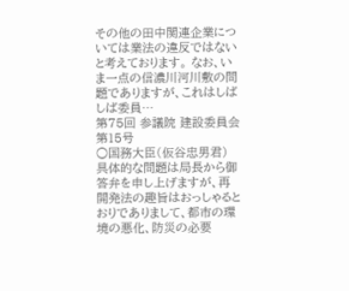その他の田中関連企業については業法の違反ではないと考えております。 なお、いま一点の信濃川河川敷の問題でありますが、これはしばしば委員…
第75回 参議院 建設委員会 第15号
○国務大臣(仮谷忠男君) 具体的な問題は局長から御答弁を申し上げますが、再開発法の趣旨はおっしゃるとおりでありまして、都市の環境の悪化、防災の必要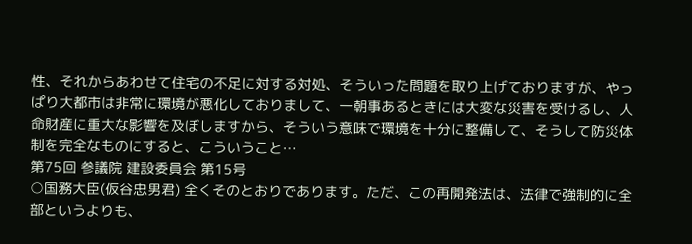性、それからあわせて住宅の不足に対する対処、そういった問題を取り上げておりますが、やっぱり大都市は非常に環境が悪化しておりまして、一朝事あるときには大変な災害を受けるし、人命財産に重大な影響を及ぼしますから、そういう意味で環境を十分に整備して、そうして防災体制を完全なものにすると、こういうこと…
第75回 参議院 建設委員会 第15号
○国務大臣(仮谷忠男君) 全くそのとおりであります。ただ、この再開発法は、法律で強制的に全部というよりも、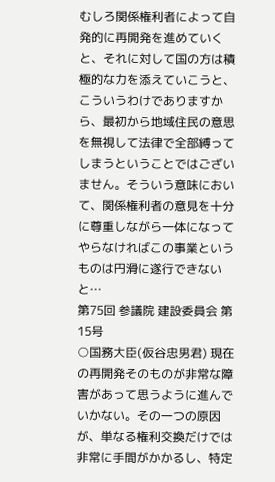むしろ関係権利者によって自発的に再開発を進めていくと、それに対して国の方は積極的な力を添えていこうと、こういうわけでありますから、最初から地域住民の意思を無視して法律で全部縛ってしまうということではございません。そういう意味において、関係権利者の意見を十分に尊重しながら一体になってやらなければこの事業というものは円滑に遂行できないと…
第75回 参議院 建設委員会 第15号
○国務大臣(仮谷忠男君) 現在の再開発そのものが非常な障害があって思うように進んでいかない。その一つの原因が、単なる権利交換だけでは非常に手間がかかるし、特定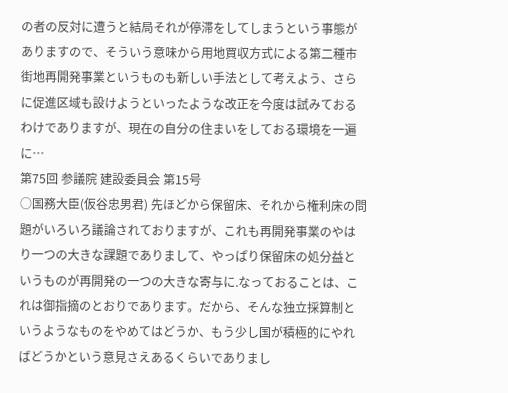の者の反対に遭うと結局それが停滞をしてしまうという事態がありますので、そういう意味から用地買収方式による第二種市街地再開発事業というものも新しい手法として考えよう、さらに促進区域も設けようといったような改正を今度は試みておるわけでありますが、現在の自分の住まいをしておる環境を一遍に…
第75回 参議院 建設委員会 第15号
○国務大臣(仮谷忠男君) 先ほどから保留床、それから権利床の問題がいろいろ議論されておりますが、これも再開発事業のやはり一つの大きな課題でありまして、やっぱり保留床の処分益というものが再開発の一つの大きな寄与に.なっておることは、これは御指摘のとおりであります。だから、そんな独立採算制というようなものをやめてはどうか、もう少し国が積極的にやればどうかという意見さえあるくらいでありまし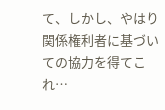て、しかし、やはり関係権利者に基づいての協力を得てこれ…